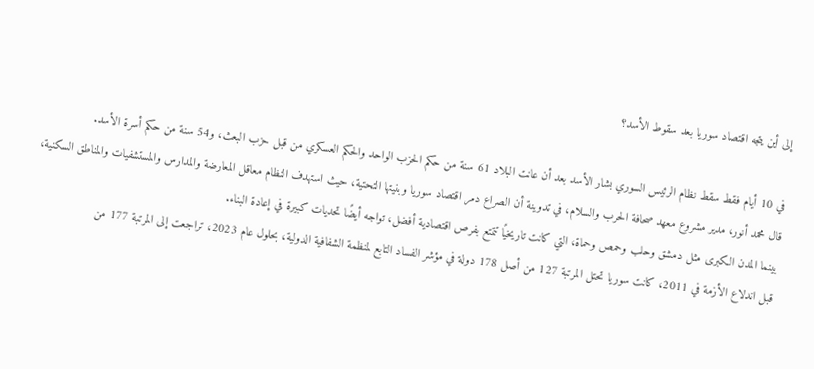إلى أين يتجه اقتصاد سوريا بعد سقوط الأسد؟

في 10 أيام فقط سقط نظام الرئيس السوري بشار الأسد بعد أن عانت البلاد 61 سنة من حكم الحزب الواحد والحكم العسكري من قبل حزب البعث، و54 سنة من حكم أسرة الأسد.
قال محمد أنور، مدير مشروع معهد صحافة الحرب والسلام، في تدوينة أن الصراع دمر اقتصاد سوريا وبنيتها التحتية، حيث استهدف النظام معاقل المعارضة والمدارس والمستشفيات والمناطق السكنية، بينما المدن الكبرى مثل دمشق وحلب وحمص وحماة، التي كانت تاريخيًا تتمتع بفرص اقتصادية أفضل، تواجه أيضًا تحديات كبيرة في إعادة البناء.
قبل اندلاع الأزمة في 2011، كانت سوريا تحتل المرتبة 127 من أصل 178 دولة في مؤشر الفساد التابع لمنظمة الشفافية الدولية، بحلول عام 2023، تراجعت إلى المرتبة 177 من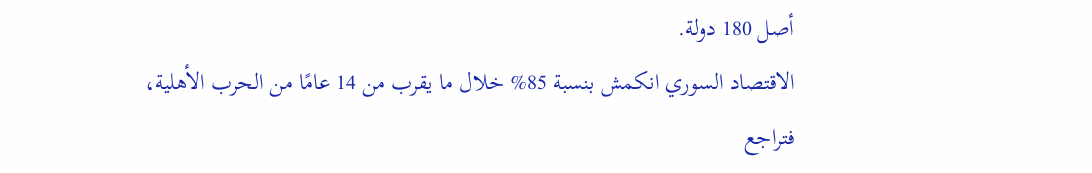أصل 180 دولة.
الاقتصاد السوري انكمش بنسبة 85% خلال ما يقرب من 14 عامًا من الحرب الأهلية، فتراجع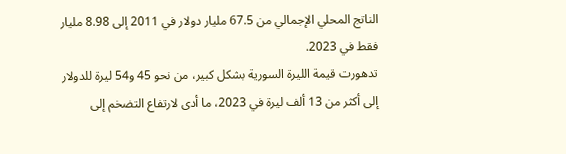الناتج المحلي الإجمالي من 67.5 مليار دولار في 2011 إلى 8.98 مليار فقط في 2023.
تدهورت قيمة الليرة السورية بشكل كبير، من نحو 45 و54 ليرة للدولار إلى أكثر من 13 ألف ليرة في 2023، ما أدى لارتفاع التضخم إلى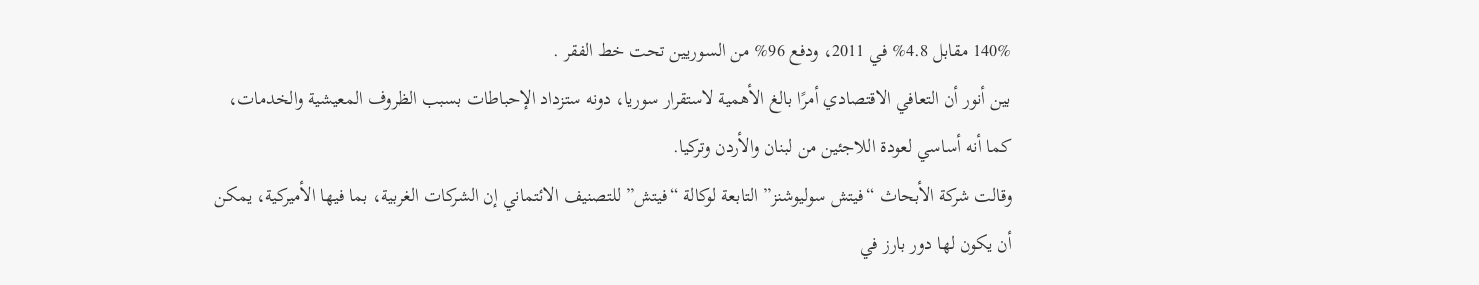140% مقابل 4.8% في 2011، ودفع 96% من السوريين تحت خط الفقر .
بين أنور أن التعافي الاقتصادي أمرًا بالغ الأهمية لاستقرار سوريا، دونه ستزداد الإحباطات بسبب الظروف المعيشية والخدمات، كما أنه أساسي لعودة اللاجئين من لبنان والأردن وتركيا.
وقالت شركة الأبحاث “فيتش سوليوشنز” التابعة لوكالة “فيتش” للتصنيف الائتماني إن الشركات الغربية، بما فيها الأميركية، يمكن أن يكون لها دور بارز في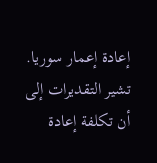إعادة إعمار سوريا.
تشير التقديرات إلى أن تكلفة إعادة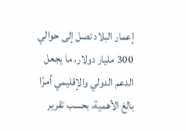إعمار البلاد تصل إلى حوالي 300 مليار دولار، ما يجعل الدعم الدولي والإقليمي أمرًا بالغ الأهمية، بحسب تقرير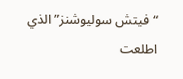“فيتش سوليوشنز” الذي اطلعت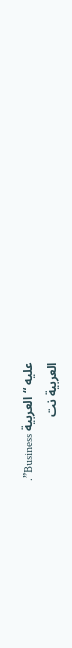عليه “العربية Business”.
العربية نت